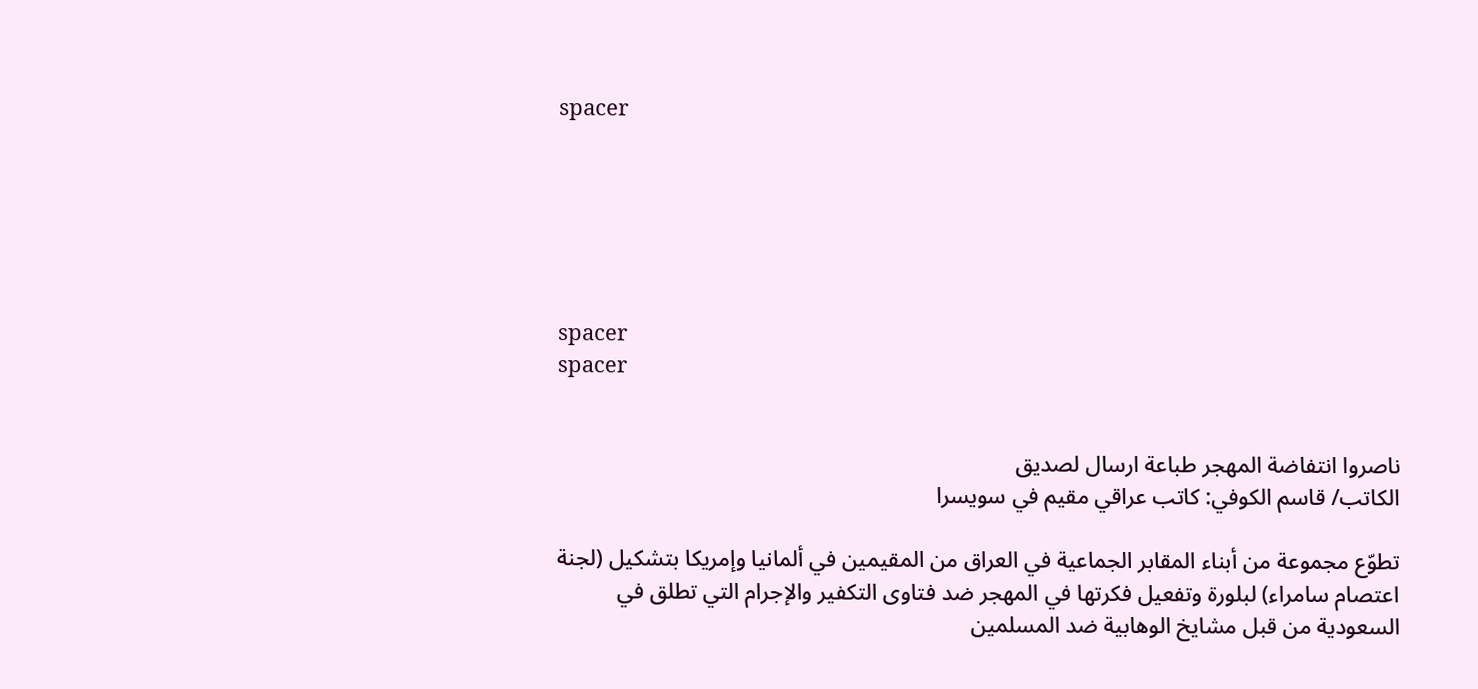spacer






spacer
spacer


ناصروا انتفاضة المهجر طباعة ارسال لصديق
الكاتب/ قاسم الكوفي: كاتب عراقي مقيم في سويسرا

تطوّع مجموعة من أبناء المقابر الجماعية في العراق من المقيمين في ألمانيا وإمريكا بتشكيل (لجنة اعتصام سامراء) لبلورة وتفعيل فكرتها في المهجر ضد فتاوى التكفير والإجرام التي تطلق في السعودية من قبل مشايخ الوهابية ضد المسلمين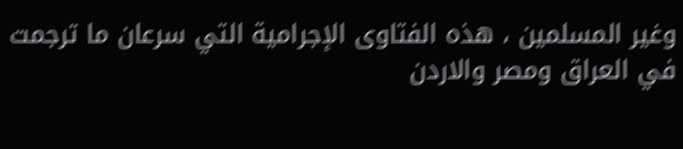وغير المسلمين ، هذه الفتاوى الإجرامية التي سرعان ما ترجمت في العراق ومصر والاردن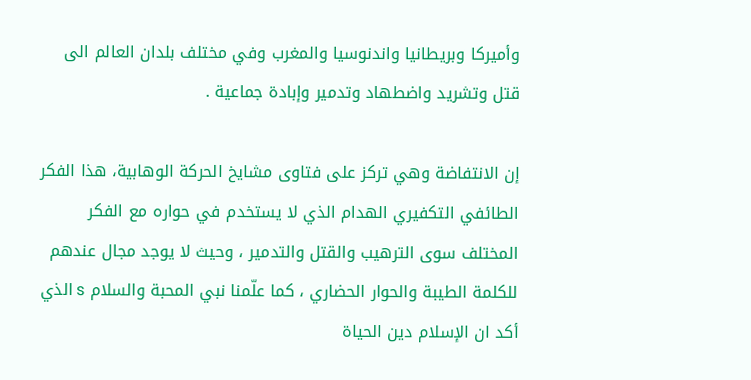وأميركا وبريطانيا واندنوسيا والمغرب وفي مختلف بلدان العالم الى قتل وتشريد واضطهاد وتدمير وإبادة جماعية .

إن الانتفاضة وهي تركز على فتاوى مشايخ الحركة الوهابية، هذا الفكر الطائفي التكفيري الهدام الذي لا يستخدم في حواره مع الفكر المختلف سوى الترهيب والقتل والتدمير ، وحيث لا يوجد مجال عندهم للكلمة الطيبة والحوار الحضاري ، كما علّمنا نبي المحبة والسلام s الذي أكد ان الإسلام دين الحياة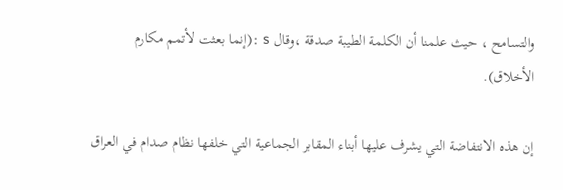والتسامح ، حيث علمنا أن الكلمة الطيبة صدقة ،وقال s :(إنما بعثت لأتمم مكارم الأخلاق).

إن هذه الانتفاضة التي يشرف عليها أبناء المقابر الجماعية التي خلفها نظام صدام في العراق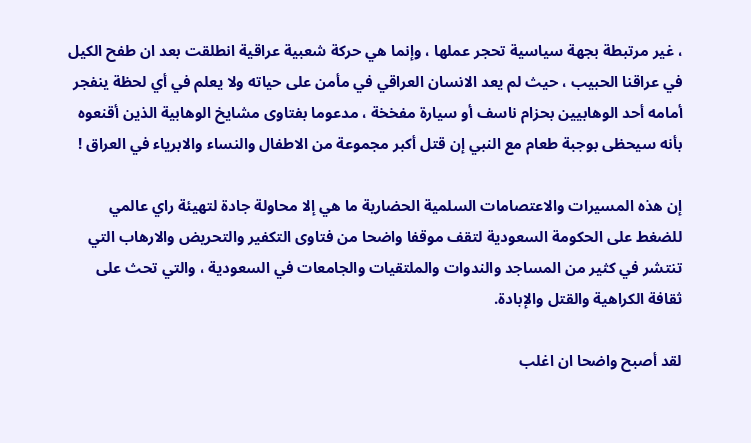، غير مرتبطة بجهة سياسية تحجر عملها ، وإنما هي حركة شعبية عراقية انطلقت بعد ان طفح الكيل في عراقنا الحبيب ، حيث لم يعد الانسان العراقي في مأمن على حياته ولا يعلم في أي لحظة ينفجر أمامه أحد الوهابيين بحزام ناسف أو سيارة مفخخة ، مدعوما بفتاوى مشايخ الوهابية الذين أقنعوه بأنه سيحظى بوجبة طعام مع النبي إن قتل أكبر مجموعة من الاطفال والنساء والابرياء في العراق !

إن هذه المسيرات والاعتصامات السلمية الحضارية ما هي إلا محاولة جادة لتهيئة راي عالمي للضغط على الحكومة السعودية لتقف موقفا واضحا من فتاوى التكفير والتحريض والارهاب التي تنتشر في كثير من المساجد والندوات والملتقيات والجامعات في السعودية ، والتي تحث على ثقافة الكراهية والقتل والإبادة.

لقد أصبح واضحا ان اغلب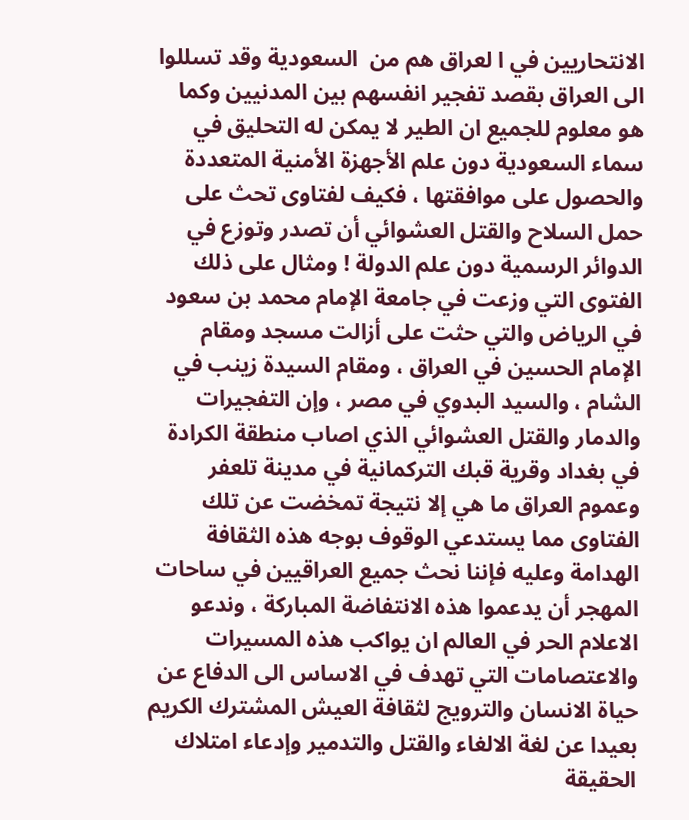الانتحاريين في ا لعراق هم من  السعودية وقد تسللوا الى العراق بقصد تفجير انفسهم بين المدنيين وكما هو معلوم للجميع ان الطير لا يمكن له التحليق في سماء السعودية دون علم الأجهزة الأمنية المتعددة والحصول على موافقتها ، فكيف لفتاوى تحث على حمل السلاح والقتل العشوائي أن تصدر وتوزع في الدوائر الرسمية دون علم الدولة ! ومثال على ذلك الفتوى التي وزعت في جامعة الإمام محمد بن سعود في الرياض والتي حثت على أزالت مسجد ومقام الإمام الحسين في العراق ، ومقام السيدة زينب في الشام ، والسيد البدوي في مصر ، وإن التفجيرات والدمار والقتل العشوائي الذي اصاب منطقة الكرادة في بغداد وقرية قبك التركمانية في مدينة تلعفر وعموم العراق ما هي إلا نتيجة تمخضت عن تلك الفتاوى مما يستدعي الوقوف بوجه هذه الثقافة الهدامة وعليه فإننا نحث جميع العراقيين في ساحات المهجر أن يدعموا هذه الانتفاضة المباركة ، وندعو الاعلام الحر في العالم ان يواكب هذه المسيرات والاعتصامات التي تهدف في الاساس الى الدفاع عن حياة الانسان والترويج لثقافة العيش المشترك الكريم بعيدا عن لغة الالغاء والقتل والتدمير وإدعاء امتلاك الحقيقة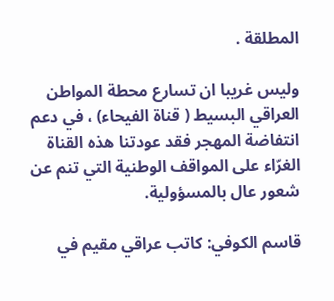المطلقة .

وليس غريبا ان تسارع محطة المواطن العراقي البسيط ( قناة الفيحاء) ، في دعم انتفاضة المهجر فقد عودتنا هذه القناة الغرّاء على المواقف الوطنية التي تنم عن شعور عال بالمسؤولية.

قاسم الكوفي: كاتب عراقي مقيم في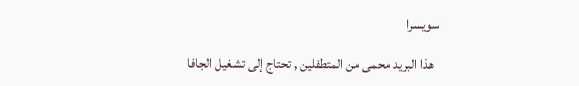سويسرا

  هذا البريد محمى من المتطفلين , تحتاج إلى تشغيل الجافا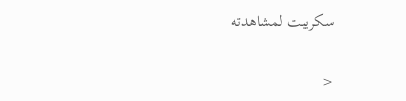سكريبت لمشاهدته


<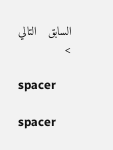السابق   التالي >

spacer

spacer